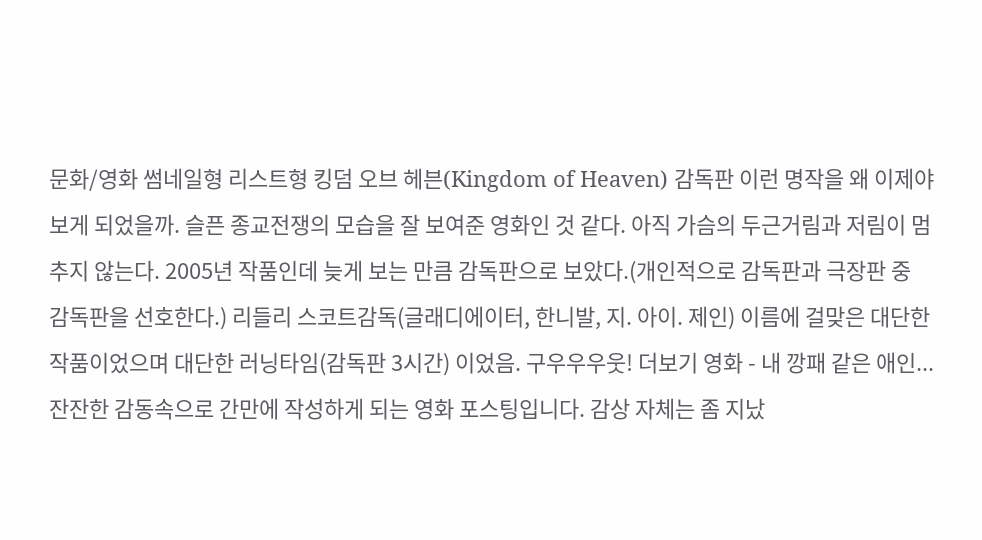문화/영화 썸네일형 리스트형 킹덤 오브 헤븐(Kingdom of Heaven) 감독판 이런 명작을 왜 이제야 보게 되었을까. 슬픈 종교전쟁의 모습을 잘 보여준 영화인 것 같다. 아직 가슴의 두근거림과 저림이 멈추지 않는다. 2005년 작품인데 늦게 보는 만큼 감독판으로 보았다.(개인적으로 감독판과 극장판 중 감독판을 선호한다.) 리들리 스코트감독(글래디에이터, 한니발, 지. 아이. 제인) 이름에 걸맞은 대단한 작품이었으며 대단한 러닝타임(감독판 3시간) 이었음. 구우우우웃! 더보기 영화 - 내 깡패 같은 애인... 잔잔한 감동속으로 간만에 작성하게 되는 영화 포스팅입니다. 감상 자체는 좀 지났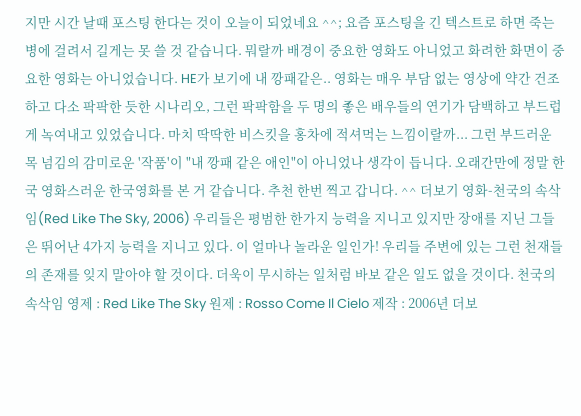지만 시간 날때 포스팅 한다는 것이 오늘이 되었네요 ^^; 요즘 포스팅을 긴 텍스트로 하면 죽는 병에 걸려서 길게는 못 쓸 것 같습니다. 뭐랄까 배경이 중요한 영화도 아니었고 화려한 화면이 중요한 영화는 아니었습니다. HE가 보기에 내 깡패같은.. 영화는 매우 부담 없는 영상에 약간 건조하고 다소 팍팍한 듯한 시나리오, 그런 팍팍함을 두 명의 좋은 배우들의 연기가 담백하고 부드럽게 녹여내고 있었습니다. 마치 딱딱한 비스킷을 홍차에 적셔먹는 느낌이랄까... 그런 부드러운 목 넘김의 감미로운 '작품'이 "내 깡패 같은 애인"이 아니었나 생각이 듭니다. 오래간만에 정말 한국 영화스러운 한국영화를 본 거 같습니다. 추천 한번 찍고 갑니다. ^^ 더보기 영화-천국의 속삭임(Red Like The Sky, 2006) 우리들은 평범한 한가지 능력을 지니고 있지만 장애를 지닌 그들은 뛰어난 4가지 능력을 지니고 있다. 이 얼마나 놀라운 일인가! 우리들 주변에 있는 그런 천재들의 존재를 잊지 말아야 할 것이다. 더욱이 무시하는 일처럼 바보 같은 일도 없을 것이다. 천국의 속삭임 영제 : Red Like The Sky 원제 : Rosso Come Il Cielo 제작 : 2006년 더보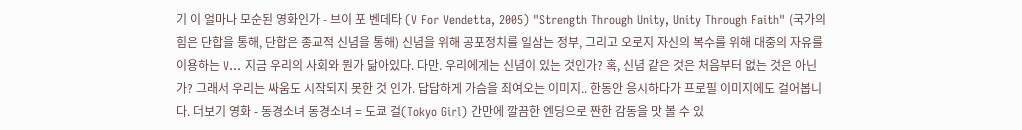기 이 얼마나 모순된 영화인가 - 브이 포 벤데타 (V For Vendetta, 2005) "Strength Through Unity, Unity Through Faith" (국가의 힘은 단합을 통해, 단합은 종교적 신념을 통해) 신념을 위해 공포정치를 일삼는 정부, 그리고 오로지 자신의 복수를 위해 대중의 자유를 이용하는 V... 지금 우리의 사회와 뭔가 닮아있다. 다만. 우리에게는 신념이 있는 것인가? 혹, 신념 같은 것은 처음부터 없는 것은 아닌가? 그래서 우리는 싸움도 시작되지 못한 것 인가. 답답하게 가슴을 죄여오는 이미지.. 한동안 응시하다가 프로필 이미지에도 걸어봅니다. 더보기 영화 - 동경소녀 동경소녀 = 도쿄 걸(Tokyo Girl) 간만에 깔끔한 엔딩으로 짠한 감동을 맛 볼 수 있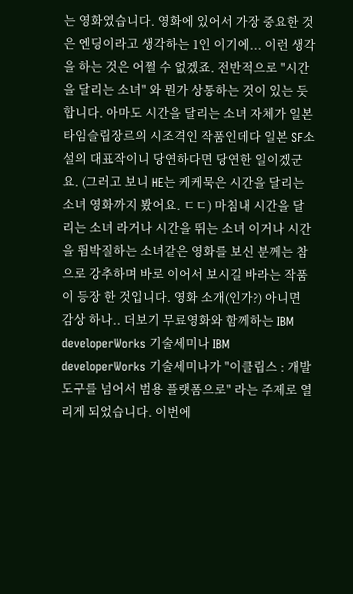는 영화였습니다. 영화에 있어서 가장 중요한 것은 엔딩이라고 생각하는 1인 이기에... 이런 생각을 하는 것은 어쩔 수 없겠죠. 전반적으로 "시간을 달리는 소녀" 와 뭔가 상통하는 것이 있는 듯 합니다. 아마도 시간을 달리는 소녀 자체가 일본 타임슬립장르의 시조격인 작품인데다 일본 SF소설의 대표작이니 당연하다면 당연한 일이겠군요. (그러고 보니 HE는 케케묵은 시간을 달리는 소녀 영화까지 봤어요. ㄷㄷ) 마침내 시간을 달리는 소녀 라거나 시간을 뛰는 소녀 이거나 시간을 뜀박질하는 소녀같은 영화를 보신 분께는 참으로 강추하며 바로 이어서 보시길 바라는 작품이 등장 한 것입니다. 영화 소개(인가?) 아니면 감상 하나.. 더보기 무료영화와 함께하는 IBM developerWorks 기술세미나 IBM developerWorks 기술세미나가 "이클립스 : 개발도구를 넘어서 범용 플랫폼으로" 라는 주제로 열리게 되었습니다. 이번에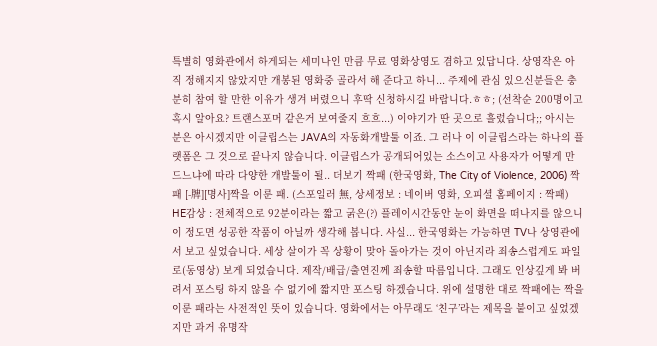특별히 영화관에서 하게되는 세미나인 만큼 무료 영화상영도 겸하고 있답니다. 상영작은 아직 정해지지 않았지만 개봉된 영화중 골라서 해 준다고 하니... 주제에 관심 있으신분들은 충분히 참여 할 만한 이유가 생겨 버렸으니 후딱 신청하시길 바랍니다.ㅎㅎ; (선착순 200명이고 혹시 알아요? 트랜스포머 같은거 보여줄지 흐흐...) 이야기가 딴 곳으로 흘렀습니다;; 아시는 분은 아시겠지만 이클립스는 JAVA의 자동화개발툴 이죠. 그 러나 이 이클립스라는 하나의 플랫폼은 그 것으로 끝나지 않습니다. 이클립스가 공개되어있는 소스이고 사용자가 어떻게 만드느냐에 따라 다양한 개발툴이 될.. 더보기 짝패 (한국영화, The City of Violence, 2006) 짝패 [-牌][명사]짝을 이룬 패. (스포일러 無, 상세정보 : 네이버 영화, 오피셜 홈페이지 : 짝패) HE감상 : 전체적으로 92분이라는 짧고 굵은(?) 플레이시간동안 눈이 화면을 떠나지를 않으니 이 정도면 성공한 작품이 아닐까 생각해 봅니다. 사실... 한국영화는 가능하면 TV나 상영관에서 보고 싶었습니다. 세상 살이가 꼭 상황이 맞아 돌아가는 것이 아닌지라 죄송스럽게도 파일로(동영상) 보게 되었습니다. 제작/배급/출연진께 죄송할 따름입니다. 그래도 인상깊게 봐 버려서 포스팅 하지 않을 수 없기에 짧지만 포스팅 하겠습니다. 위에 설명한 대로 짝패에는 짝을 이룬 패라는 사전적인 뜻이 있습니다. 영화에서는 아무래도 ‘친구’라는 제목을 붙이고 싶었겠지만 과거 유명작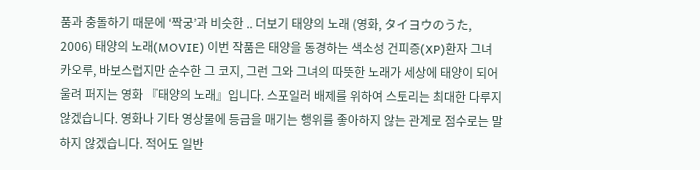품과 충돌하기 때문에 ‘짝궁’과 비슷한 .. 더보기 태양의 노래 (영화, タイヨウのうた, 2006) 태양의 노래(MOVIE) 이번 작품은 태양을 동경하는 색소성 건피증(XP)환자 그녀 카오루, 바보스럽지만 순수한 그 코지, 그런 그와 그녀의 따뜻한 노래가 세상에 태양이 되어 울려 퍼지는 영화 『태양의 노래』입니다. 스포일러 배제를 위하여 스토리는 최대한 다루지 않겠습니다. 영화나 기타 영상물에 등급을 매기는 행위를 좋아하지 않는 관계로 점수로는 말하지 않겠습니다. 적어도 일반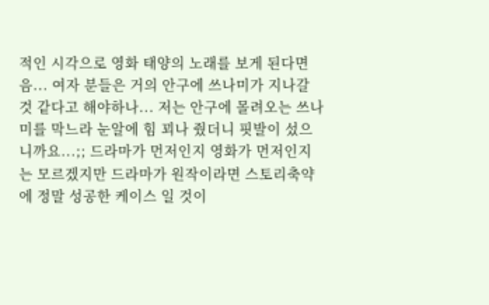적인 시각으로 영화 태양의 노래를 보게 된다면 음... 여자 분들은 거의 안구에 쓰나미가 지나갈 것 같다고 해야하나... 저는 안구에 몰려오는 쓰나미를 막느라 눈알에 힘 꾀나 줬더니 핏발이 섰으니까요...;; 드라마가 먼저인지 영화가 먼저인지는 모르겠지만 드라마가 원작이라면 스토리축약에 정말 성공한 케이스 일 것이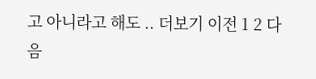고 아니라고 해도 .. 더보기 이전 1 2 다음